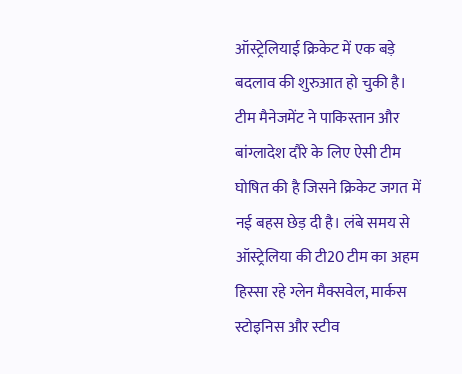ऑस्ट्रेलियाई क्रिकेट में एक बड़े बदलाव की शुरुआत हो चुकी है। टीम मैनेजमेंट ने पाकिस्तान और बांग्लादेश दौरे के लिए ऐसी टीम घोषित की है जिसने क्रिकेट जगत में नई बहस छेड़ दी है। लंबे समय से ऑस्ट्रेलिया की टी20 टीम का अहम हिस्सा रहे ग्लेन मैक्सवेल, मार्कस स्टोइनिस और स्टीव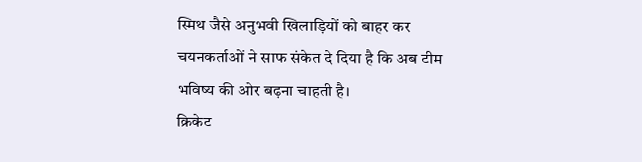स्मिथ जैसे अनुभवी खिलाड़ियों को बाहर कर चयनकर्ताओं ने साफ संकेत दे दिया है कि अब टीम भविष्य की ओर बढ़ना चाहती है।
क्रिकेट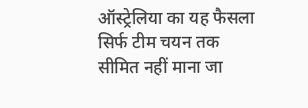ऑस्ट्रेलिया का यह फैसला सिर्फ टीम चयन तक सीमित नहीं माना जा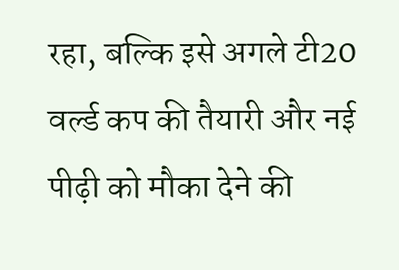रहा, बल्कि इसे अगले टी20 वर्ल्ड कप की तैयारी और नई पीढ़ी को मौका देने की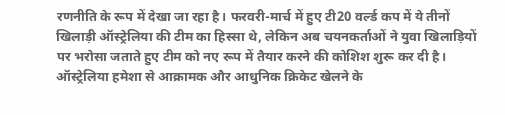रणनीति के रूप में देखा जा रहा है। फरवरी-मार्च में हुए टी20 वर्ल्ड कप में ये तीनों खिलाड़ी ऑस्ट्रेलिया की टीम का हिस्सा थे, लेकिन अब चयनकर्ताओं ने युवा खिलाड़ियों पर भरोसा जताते हुए टीम को नए रूप में तैयार करने की कोशिश शुरू कर दी है।
ऑस्ट्रेलिया हमेशा से आक्रामक और आधुनिक क्रिकेट खेलने के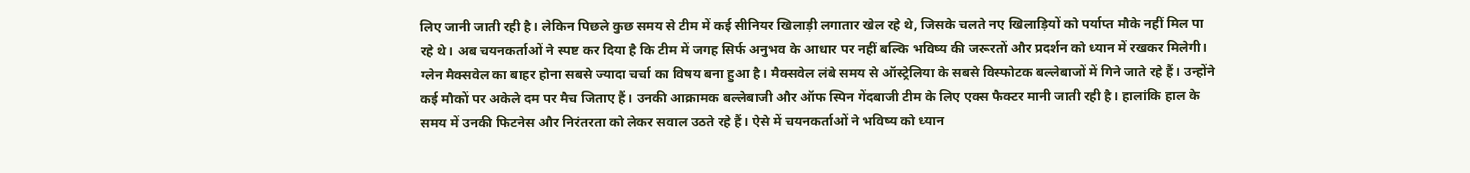लिए जानी जाती रही है। लेकिन पिछले कुछ समय से टीम में कई सीनियर खिलाड़ी लगातार खेल रहे थे, जिसके चलते नए खिलाड़ियों को पर्याप्त मौके नहीं मिल पा रहे थे। अब चयनकर्ताओं ने स्पष्ट कर दिया है कि टीम में जगह सिर्फ अनुभव के आधार पर नहीं बल्कि भविष्य की जरूरतों और प्रदर्शन को ध्यान में रखकर मिलेगी।
ग्लेन मैक्सवेल का बाहर होना सबसे ज्यादा चर्चा का विषय बना हुआ है। मैक्सवेल लंबे समय से ऑस्ट्रेलिया के सबसे विस्फोटक बल्लेबाजों में गिने जाते रहे हैं। उन्होंने कई मौकों पर अकेले दम पर मैच जिताए हैं। उनकी आक्रामक बल्लेबाजी और ऑफ स्पिन गेंदबाजी टीम के लिए एक्स फैक्टर मानी जाती रही है। हालांकि हाल के समय में उनकी फिटनेस और निरंतरता को लेकर सवाल उठते रहे हैं। ऐसे में चयनकर्ताओं ने भविष्य को ध्यान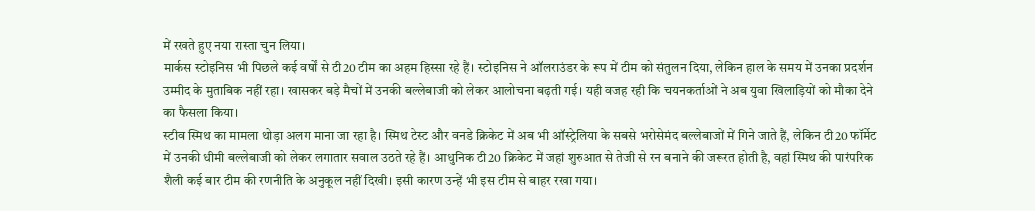में रखते हुए नया रास्ता चुन लिया।
मार्कस स्टोइनिस भी पिछले कई वर्षों से टी20 टीम का अहम हिस्सा रहे हैं। स्टोइनिस ने ऑलराउंडर के रूप में टीम को संतुलन दिया, लेकिन हाल के समय में उनका प्रदर्शन उम्मीद के मुताबिक नहीं रहा। खासकर बड़े मैचों में उनकी बल्लेबाजी को लेकर आलोचना बढ़ती गई। यही वजह रही कि चयनकर्ताओं ने अब युवा खिलाड़ियों को मौका देने का फैसला किया।
स्टीव स्मिथ का मामला थोड़ा अलग माना जा रहा है। स्मिथ टेस्ट और वनडे क्रिकेट में अब भी ऑस्ट्रेलिया के सबसे भरोसेमंद बल्लेबाजों में गिने जाते हैं, लेकिन टी20 फॉर्मेट में उनकी धीमी बल्लेबाजी को लेकर लगातार सवाल उठते रहे हैं। आधुनिक टी20 क्रिकेट में जहां शुरुआत से तेजी से रन बनाने की जरूरत होती है, वहां स्मिथ की पारंपरिक शैली कई बार टीम की रणनीति के अनुकूल नहीं दिखी। इसी कारण उन्हें भी इस टीम से बाहर रखा गया।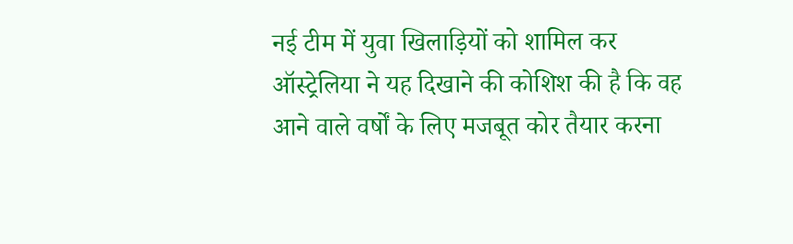नई टीम में युवा खिलाड़ियों को शामिल कर ऑस्ट्रेलिया ने यह दिखाने की कोशिश की है कि वह आने वाले वर्षों के लिए मजबूत कोर तैयार करना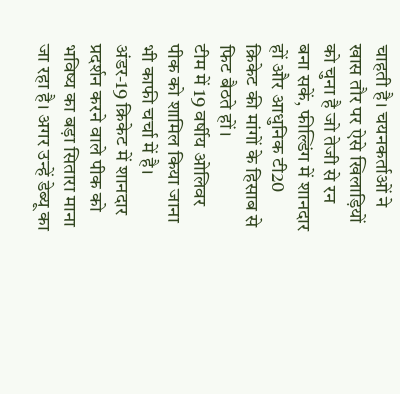चाहती है। चयनकर्ताओं ने खास तौर पर ऐसे खिलाड़ियों को चुना है जो तेजी से रन बना सकें, फील्डिंग में शानदार हों और आधुनिक टी20 क्रिकेट की मांगों के हिसाब से फिट बैठते हों।
टीम में 19 वर्षीय ओलिवर पीक को शामिल किया जाना भी काफी चर्चा में है। अंडर-19 क्रिकेट में शानदार प्रदर्शन करने वाले पीक को भविष्य का बड़ा सितारा माना जा रहा है। अगर उन्हें डेब्यू का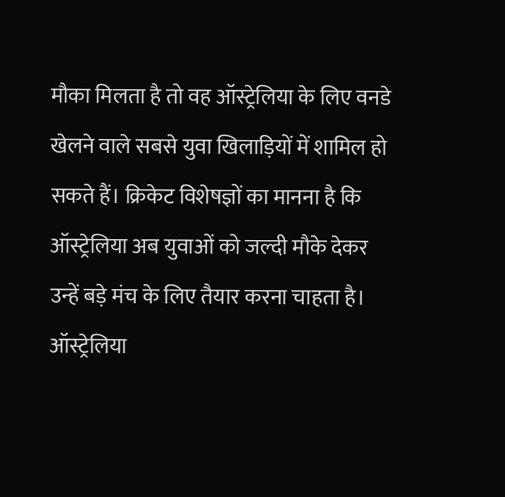मौका मिलता है तो वह ऑस्ट्रेलिया के लिए वनडे खेलने वाले सबसे युवा खिलाड़ियों में शामिल हो सकते हैं। क्रिकेट विशेषज्ञों का मानना है कि ऑस्ट्रेलिया अब युवाओं को जल्दी मौके देकर उन्हें बड़े मंच के लिए तैयार करना चाहता है।
ऑस्ट्रेलिया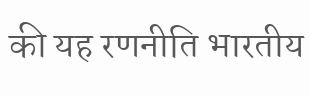की यह रणनीति भारतीय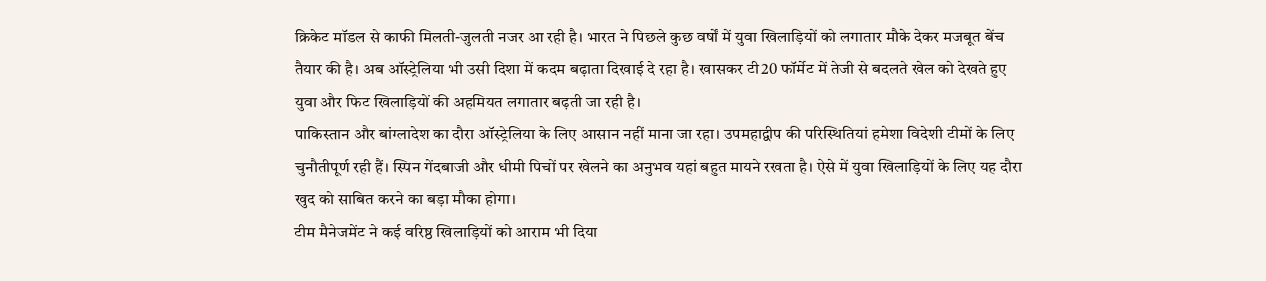क्रिकेट मॉडल से काफी मिलती-जुलती नजर आ रही है। भारत ने पिछले कुछ वर्षों में युवा खिलाड़ियों को लगातार मौके देकर मजबूत बेंच तैयार की है। अब ऑस्ट्रेलिया भी उसी दिशा में कदम बढ़ाता दिखाई दे रहा है। खासकर टी20 फॉर्मेट में तेजी से बदलते खेल को देखते हुए युवा और फिट खिलाड़ियों की अहमियत लगातार बढ़ती जा रही है।
पाकिस्तान और बांग्लादेश का दौरा ऑस्ट्रेलिया के लिए आसान नहीं माना जा रहा। उपमहाद्वीप की परिस्थितियां हमेशा विदेशी टीमों के लिए चुनौतीपूर्ण रही हैं। स्पिन गेंदबाजी और धीमी पिचों पर खेलने का अनुभव यहां बहुत मायने रखता है। ऐसे में युवा खिलाड़ियों के लिए यह दौरा खुद को साबित करने का बड़ा मौका होगा।
टीम मैनेजमेंट ने कई वरिष्ठ खिलाड़ियों को आराम भी दिया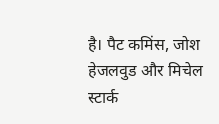है। पैट कमिंस, जोश हेजलवुड और मिचेल स्टार्क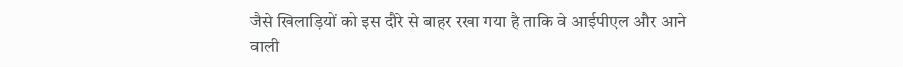जैसे खिलाड़ियों को इस दौरे से बाहर रखा गया है ताकि वे आईपीएल और आने वाली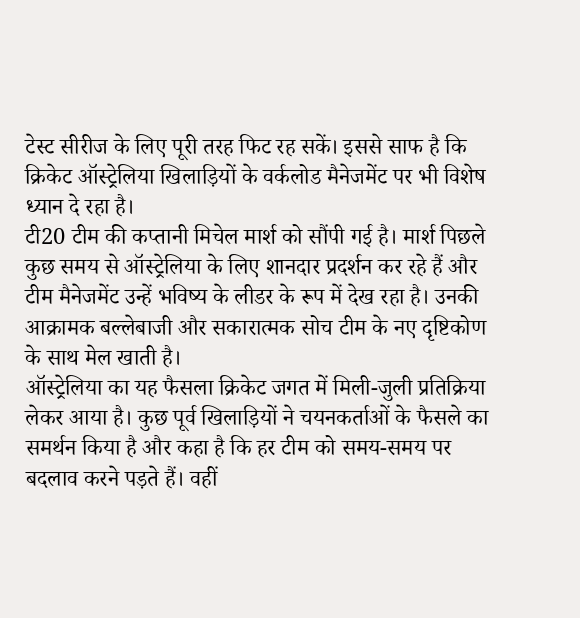टेस्ट सीरीज के लिए पूरी तरह फिट रह सकें। इससे साफ है कि क्रिकेट ऑस्ट्रेलिया खिलाड़ियों के वर्कलोड मैनेजमेंट पर भी विशेष ध्यान दे रहा है।
टी20 टीम की कप्तानी मिचेल मार्श को सौंपी गई है। मार्श पिछले कुछ समय से ऑस्ट्रेलिया के लिए शानदार प्रदर्शन कर रहे हैं और टीम मैनेजमेंट उन्हें भविष्य के लीडर के रूप में देख रहा है। उनकी आक्रामक बल्लेबाजी और सकारात्मक सोच टीम के नए दृष्टिकोण के साथ मेल खाती है।
ऑस्ट्रेलिया का यह फैसला क्रिकेट जगत में मिली-जुली प्रतिक्रिया लेकर आया है। कुछ पूर्व खिलाड़ियों ने चयनकर्ताओं के फैसले का समर्थन किया है और कहा है कि हर टीम को समय-समय पर बदलाव करने पड़ते हैं। वहीं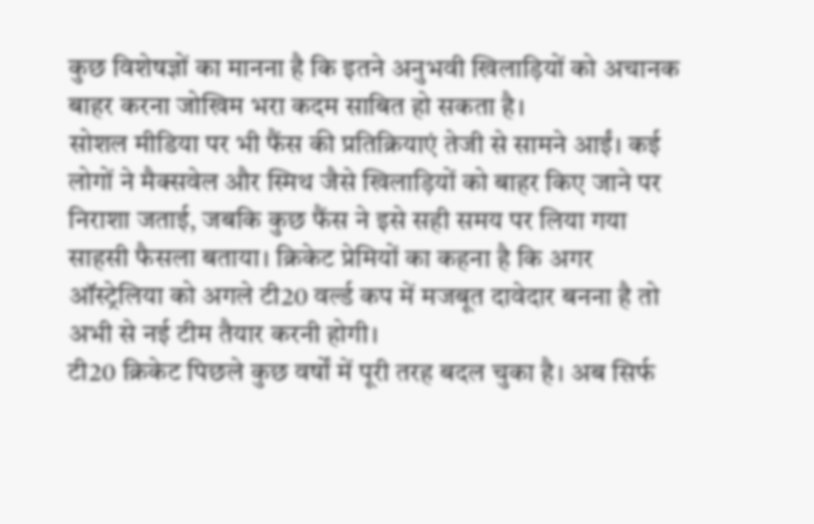कुछ विशेषज्ञों का मानना है कि इतने अनुभवी खिलाड़ियों को अचानक बाहर करना जोखिम भरा कदम साबित हो सकता है।
सोशल मीडिया पर भी फैंस की प्रतिक्रियाएं तेजी से सामने आईं। कई लोगों ने मैक्सवेल और स्मिथ जैसे खिलाड़ियों को बाहर किए जाने पर निराशा जताई, जबकि कुछ फैंस ने इसे सही समय पर लिया गया साहसी फैसला बताया। क्रिकेट प्रेमियों का कहना है कि अगर ऑस्ट्रेलिया को अगले टी20 वर्ल्ड कप में मजबूत दावेदार बनना है तो अभी से नई टीम तैयार करनी होगी।
टी20 क्रिकेट पिछले कुछ वर्षों में पूरी तरह बदल चुका है। अब सिर्फ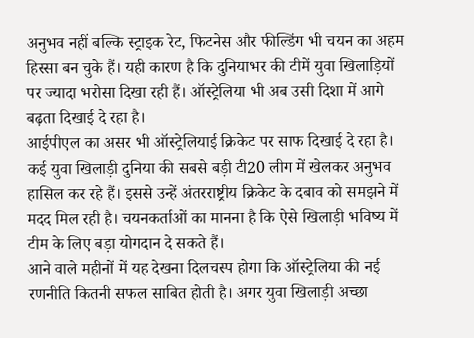अनुभव नहीं बल्कि स्ट्राइक रेट, फिटनेस और फील्डिंग भी चयन का अहम हिस्सा बन चुके हैं। यही कारण है कि दुनियाभर की टीमें युवा खिलाड़ियों पर ज्यादा भरोसा दिखा रही हैं। ऑस्ट्रेलिया भी अब उसी दिशा में आगे बढ़ता दिखाई दे रहा है।
आईपीएल का असर भी ऑस्ट्रेलियाई क्रिकेट पर साफ दिखाई दे रहा है। कई युवा खिलाड़ी दुनिया की सबसे बड़ी टी20 लीग में खेलकर अनुभव हासिल कर रहे हैं। इससे उन्हें अंतरराष्ट्रीय क्रिकेट के दबाव को समझने में मदद मिल रही है। चयनकर्ताओं का मानना है कि ऐसे खिलाड़ी भविष्य में टीम के लिए बड़ा योगदान दे सकते हैं।
आने वाले महीनों में यह देखना दिलचस्प होगा कि ऑस्ट्रेलिया की नई रणनीति कितनी सफल साबित होती है। अगर युवा खिलाड़ी अच्छा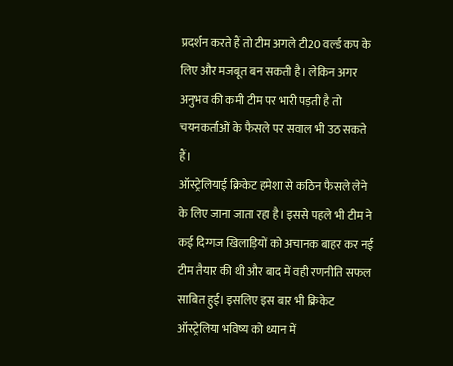प्रदर्शन करते हैं तो टीम अगले टी20 वर्ल्ड कप के लिए और मजबूत बन सकती है। लेकिन अगर अनुभव की कमी टीम पर भारी पड़ती है तो चयनकर्ताओं के फैसले पर सवाल भी उठ सकते हैं।
ऑस्ट्रेलियाई क्रिकेट हमेशा से कठिन फैसले लेने के लिए जाना जाता रहा है। इससे पहले भी टीम ने कई दिग्गज खिलाड़ियों को अचानक बाहर कर नई टीम तैयार की थी और बाद में वही रणनीति सफल साबित हुई। इसलिए इस बार भी क्रिकेट ऑस्ट्रेलिया भविष्य को ध्यान में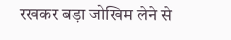रखकर बड़ा जोखिम लेने से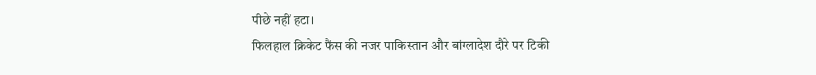पीछे नहीं हटा।
फिलहाल क्रिकेट फैंस की नजर पाकिस्तान और बांग्लादेश दौरे पर टिकी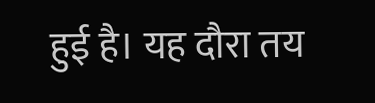हुई है। यह दौरा तय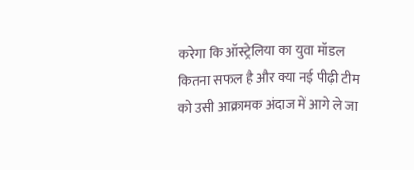करेगा कि ऑस्ट्रेलिया का युवा मॉडल कितना सफल है और क्या नई पीढ़ी टीम को उसी आक्रामक अंदाज में आगे ले जा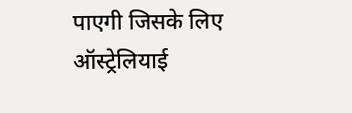पाएगी जिसके लिए ऑस्ट्रेलियाई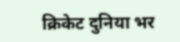क्रिकेट दुनिया भर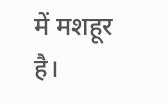में मशहूर है।